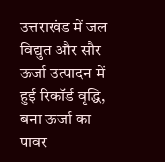उत्तराखंड में जल विद्युत और सौर ऊर्जा उत्पादन में हुई रिकॉर्ड वृद्धि, बना ऊर्जा का पावर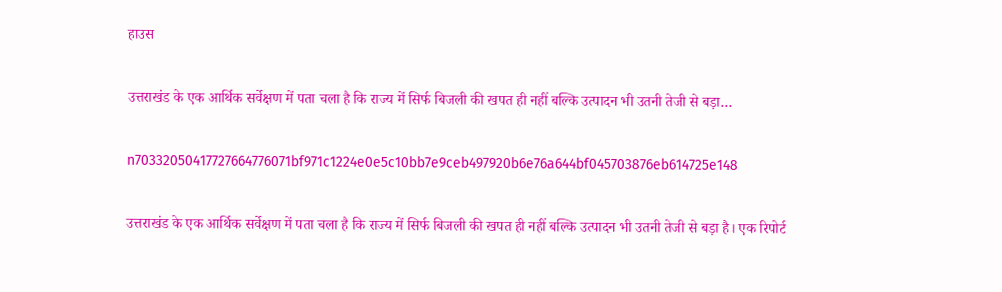हाउस

उत्तराखंड के एक आर्थिक सर्वेक्षण में पता चला है कि राज्य में सिर्फ बिजली की खपत ही नहीं बल्कि उत्पादन भी उतनी तेजी से बड़ा…

n70332050417727664776071bf971c1224e0e5c10bb7e9ceb497920b6e76a644bf045703876eb614725e148

उत्तराखंड के एक आर्थिक सर्वेक्षण में पता चला है कि राज्य में सिर्फ बिजली की खपत ही नहीं बल्कि उत्पादन भी उतनी तेजी से बड़ा है। एक रिपोर्ट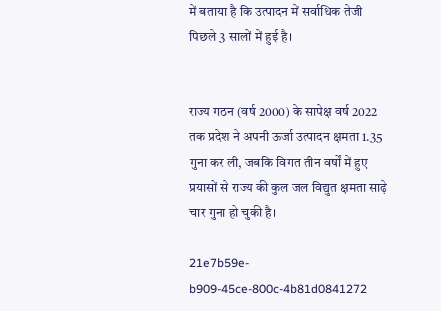में बताया है कि उत्पादन में सर्वाधिक तेजी पिछले 3 सालों में हुई है।


राज्य गठन (वर्ष 2000) के सापेक्ष वर्ष 2022 तक प्रदेश ने अपनी ऊर्जा उत्पादन क्षमता 1.35 गुना कर ली, जबकि विगत तीन वर्षों में हुए प्रयासों से राज्य की कुल जल विद्युत क्षमता साढ़े चार गुना हो चुकी है।

21e7b59e-b909-45ce-800c-4b81d0841272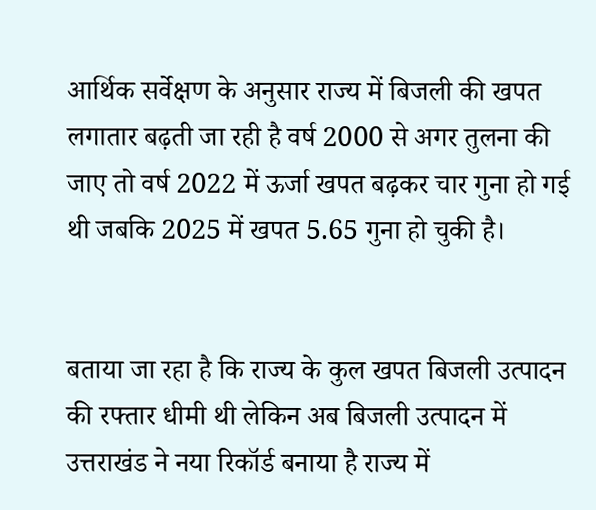आर्थिक सर्वेक्षण के अनुसार राज्य में बिजली की खपत लगातार बढ़ती जा रही है वर्ष 2000 से अगर तुलना की जाए तो वर्ष 2022 में ऊर्जा खपत बढ़कर चार गुना हो गई थी जबकि 2025 में खपत 5.65 गुना हो चुकी है।


बताया जा रहा है कि राज्य के कुल खपत बिजली उत्पादन की रफ्तार धीमी थी लेकिन अब बिजली उत्पादन में उत्तराखंड ने नया रिकॉर्ड बनाया है राज्य में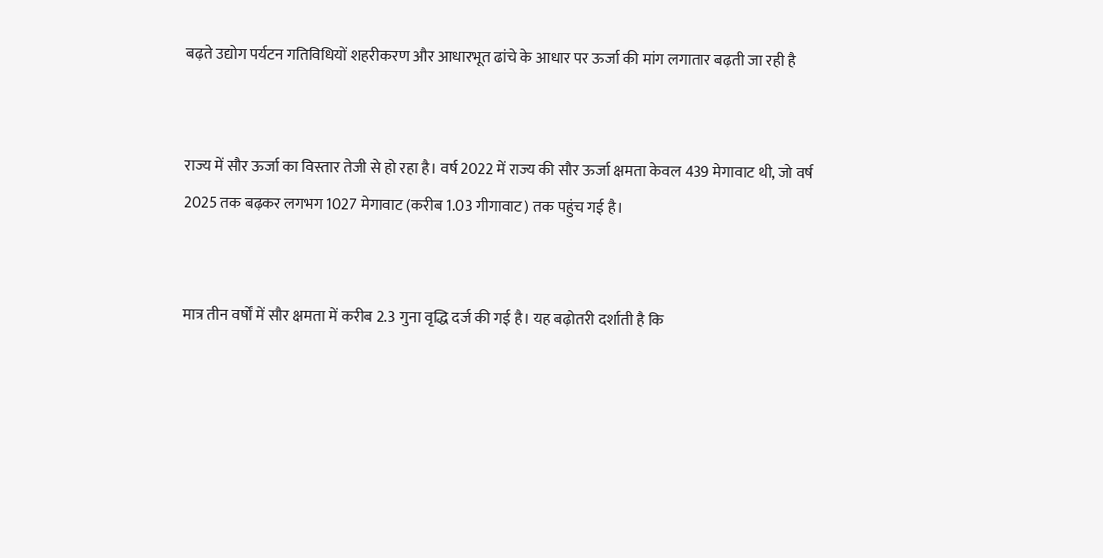बढ़ते उद्योग पर्यटन गतिविधियों शहरीकरण और आधारभूत ढांचे के आधार पर ऊर्जा की मांग लगातार बढ़ती जा रही है


राज्य में सौर ऊर्जा का विस्तार तेजी से हो रहा है। वर्ष 2022 में राज्य की सौर ऊर्जा क्षमता केवल 439 मेगावाट थी, जो वर्ष 2025 तक बढ़कर लगभग 1027 मेगावाट (करीब 1.03 गीगावाट) तक पहुंच गई है।


मात्र तीन वर्षों में सौर क्षमता में करीब 2.3 गुना वृद्धि दर्ज की गई है। यह बढ़ोतरी दर्शाती है कि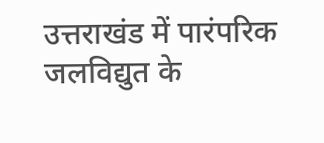उत्तराखंड में पारंपरिक जलविद्युत के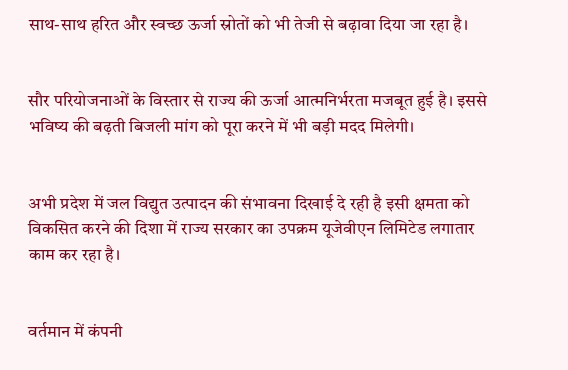साथ-साथ हरित और स्वच्छ ऊर्जा स्रोतों को भी तेजी से बढ़ावा दिया जा रहा है।


सौर परियोजनाओं के विस्तार से राज्य की ऊर्जा आत्मनिर्भरता मजबूत हुई है। इससे भविष्य की बढ़ती बिजली मांग को पूरा करने में भी बड़ी मदद मिलेगी।


अभी प्रदेश में जल विद्युत उत्पादन की संभावना दिखाई दे रही है इसी क्षमता को विकसित करने की दिशा में राज्य सरकार का उपक्रम यूजेवीएन लिमिटेड लगातार काम कर रहा है।


वर्तमान में कंपनी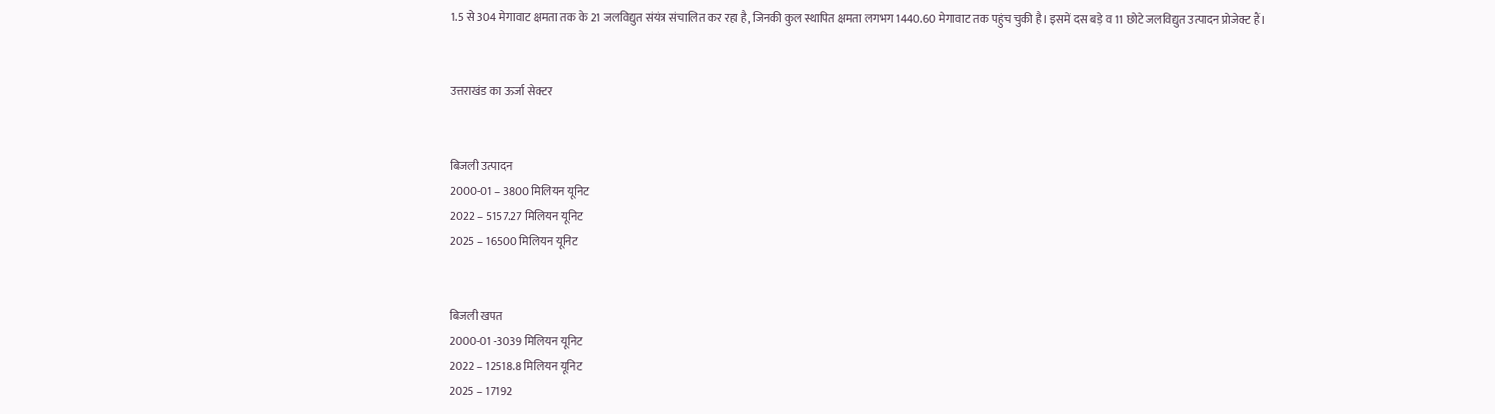1.5 से 304 मेगावाट क्षमता तक के 21 जलविद्युत संयंत्र संचालित कर रहा है, जिनकी कुल स्थापित क्षमता लगभग 1440.60 मेगावाट तक पहुंच चुकी है। इसमें दस बड़े व 11 छोटे जलविद्युत उत्पादन प्रोजेक्ट हैं।


उत्तराखंड का ऊर्जा सेक्टर


बिजली उत्पादन
2000-01 – 3800 मिलियन यूनिट
2022 – 5157.27 मिलियन यूनिट
2025 – 16500 मिलियन यूनिट


बिजली खपत
2000-01 -3039 मिलियन यूनिट
2022 – 12518.8 मिलियन यूनिट
2025 – 17192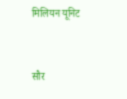मिलियन यूनिट


सौर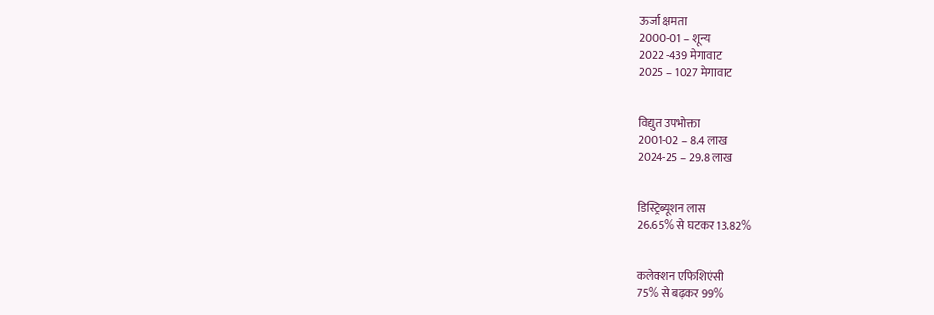ऊर्जा क्षमता
2000-01 – शून्य
2022 -439 मेगावाट
2025 – 1027 मेगावाट


विद्युत उपभोक्ता
2001-02 – 8.4 लाख
2024-25 – 29.8 लाख


डिस्ट्रिब्यूशन लास
26.65% से घटकर 13.82%


कलेक्शन एफिशिएंसी
75% से बढ़कर 99%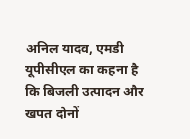अनिल यादव, एमडी यूपीसीएल का कहना है कि बिजली उत्पादन और खपत दोनों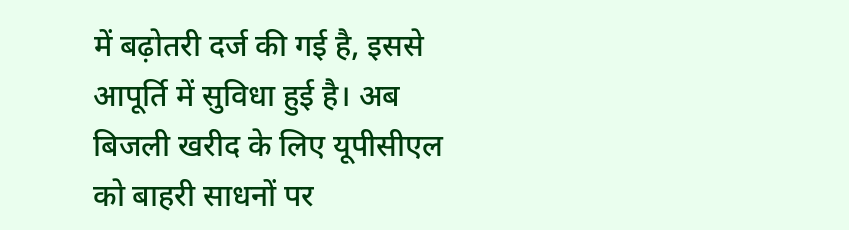में बढ़ोतरी दर्ज की गई है, इससे आपूर्ति में सुविधा हुई है। अब बिजली खरीद के लिए यूपीसीएल को बाहरी साधनों पर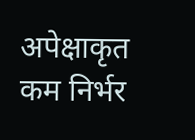अपेक्षाकृत कम निर्भर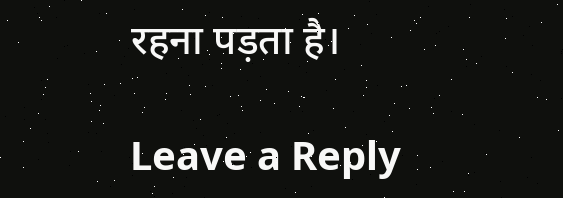रहना पड़ता है।

Leave a Reply